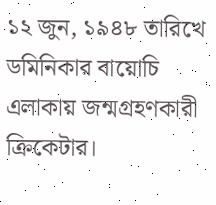১২ জুন, ১৯৪৮ তারিখে ডমিনিকার বায়োচি এলাকায় জন্মগ্রহণকারী ক্রিকেটার।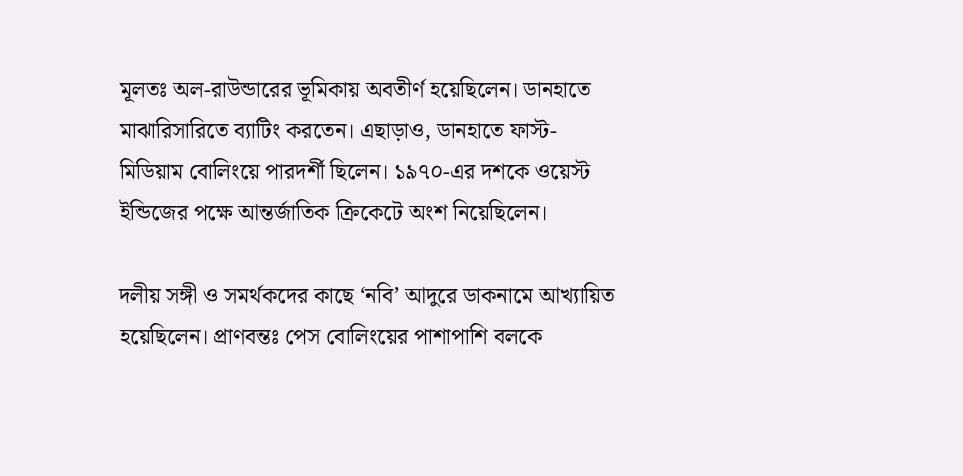মূলতঃ অল-রাউন্ডারের ভূমিকায় অবতীর্ণ হয়েছিলেন। ডানহাতে মাঝারিসারিতে ব্যাটিং করতেন। এছাড়াও, ডানহাতে ফাস্ট-মিডিয়াম বোলিংয়ে পারদর্শী ছিলেন। ১৯৭০-এর দশকে ওয়েস্ট ইন্ডিজের পক্ষে আন্তর্জাতিক ক্রিকেটে অংশ নিয়েছিলেন।

দলীয় সঙ্গী ও সমর্থকদের কাছে ‘নবি’ আদুরে ডাকনামে আখ্যায়িত হয়েছিলেন। প্রাণবন্তঃ পেস বোলিংয়ের পাশাপাশি বলকে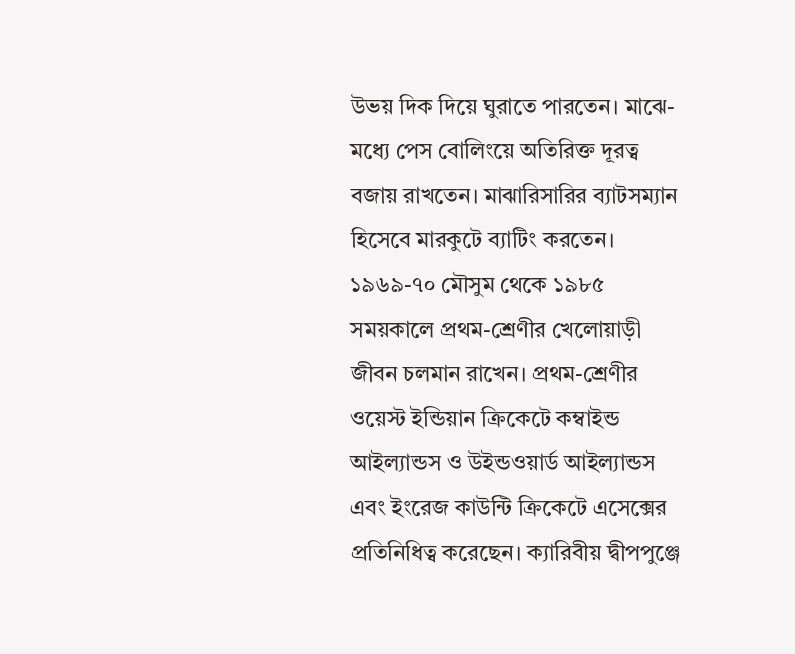উভয় দিক দিয়ে ঘুরাতে পারতেন। মাঝে-মধ্যে পেস বোলিংয়ে অতিরিক্ত দূরত্ব বজায় রাখতেন। মাঝারিসারির ব্যাটসম্যান হিসেবে মারকুটে ব্যাটিং করতেন। ১৯৬৯-৭০ মৌসুম থেকে ১৯৮৫ সময়কালে প্রথম-শ্রেণীর খেলোয়াড়ী জীবন চলমান রাখেন। প্রথম-শ্রেণীর ওয়েস্ট ইন্ডিয়ান ক্রিকেটে কম্বাইন্ড আইল্যান্ডস ও উইন্ডওয়ার্ড আইল্যান্ডস এবং ইংরেজ কাউন্টি ক্রিকেটে এসেক্সের প্রতিনিধিত্ব করেছেন। ক্যারিবীয় দ্বীপপুঞ্জে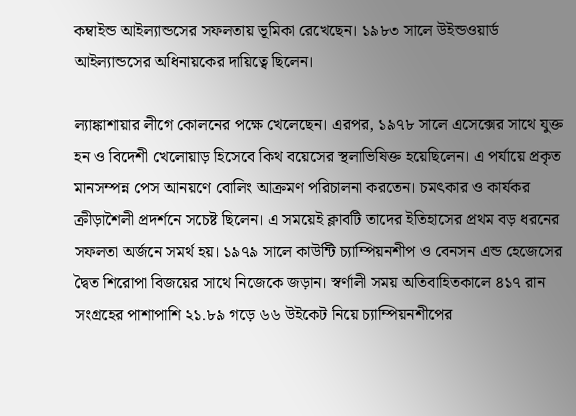কম্বাইন্ড আইল্যান্ডসের সফলতায় ভূমিকা রেখেছেন। ১৯৮৩ সালে উইন্ডওয়ার্ড আইল্যান্ডসের অধিনায়কের দায়িত্বে ছিলেন।

ল্যাঙ্কাশায়ার লীগে কোলনের পক্ষে খেলেছেন। এরপর, ১৯৭৮ সালে এসেক্সের সাথে যুক্ত হন ও বিদেশী খেলোয়াড় হিসেবে কিথ বয়েসের স্থলাভিষিক্ত হয়েছিলেন। এ পর্যায়ে প্রকৃত মানসম্পন্ন পেস আনয়ণে বোলিং আক্রমণ পরিচালনা করতেন। চমৎকার ও কার্যকর ক্রীড়াশৈলী প্রদর্শনে সচেষ্ট ছিলেন। এ সময়েই ক্লাবটি তাদের ইতিহাসের প্রথম বড় ধরনের সফলতা অর্জনে সমর্থ হয়। ১৯৭৯ সালে কাউন্টি চ্যাম্পিয়নশীপ ও বেনসন এন্ড হেজেসের দ্বৈত শিরোপা বিজয়ের সাথে নিজেকে জড়ান। স্বর্ণালী সময় অতিবাহিতকালে ৪১৭ রান সংগ্রহের পাশাপাশি ২১.৮৯ গড়ে ৬৬ উইকেট নিয়ে চ্যাম্পিয়নশীপের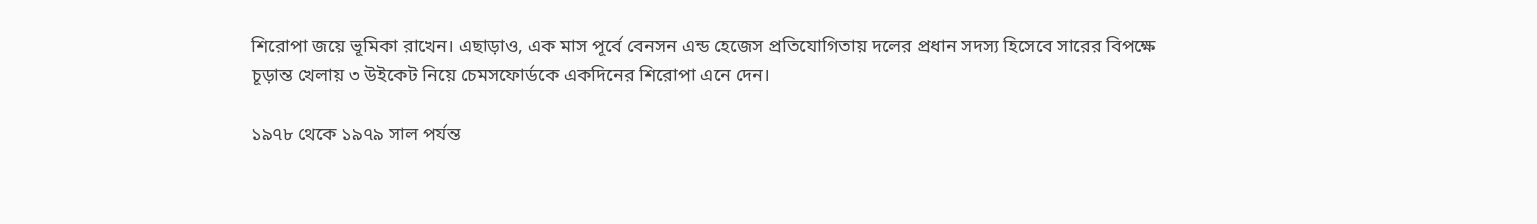শিরোপা জয়ে ভূমিকা রাখেন। এছাড়াও, এক মাস পূর্বে বেনসন এন্ড হেজেস প্রতিযোগিতায় দলের প্রধান সদস্য হিসেবে সারের বিপক্ষে চূড়ান্ত খেলায় ৩ উইকেট নিয়ে চেমসফোর্ডকে একদিনের শিরোপা এনে দেন।

১৯৭৮ থেকে ১৯৭৯ সাল পর্যন্ত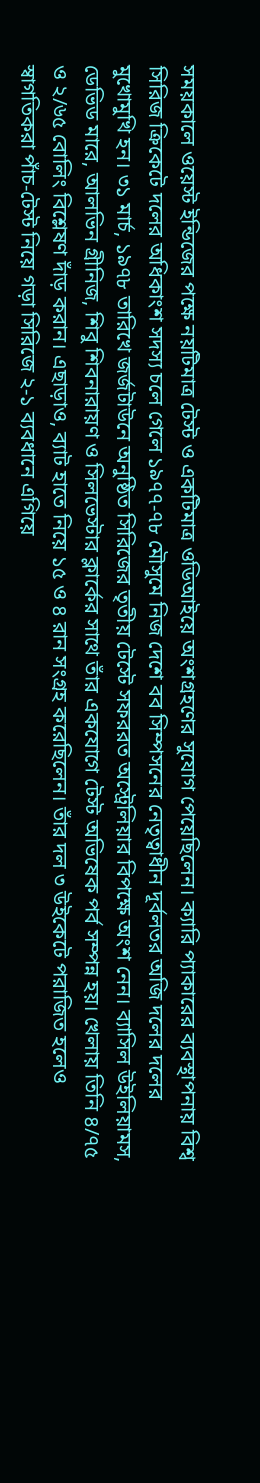সময়কালে ওয়েস্ট ইন্ডিজের পক্ষে নয়টিমাত্র টেস্ট ও একটিমাত্র ওডিআইয়ে অংশগ্রহণের সুযোগ পেয়েছিলেন। ক্যারি প্যাকারের ব্যবস্থাপনায় বিশ্ব সিরিজ ক্রিকেটে দলের অধিকাংশ সদস্য চলে গেলে ১৯৭৭-৭৮ মৌসুমে নিজ দেশে বব সিম্পসনের নেতৃত্বাধীন দূর্বলতর অজি দলের দলের মুখোমুখি হন। ৩১ মার্চ, ১৯৭৮ তারিখে জর্জটাউনে অনুষ্ঠিত সিরিজের তৃতীয় টেস্টে সফররত অস্ট্রেলিয়ার বিপক্ষে অংশ নেন। ব্যাসিল উইলিয়ামস, ডেভিড মারে, আলভিন গ্রীনিজ, শিবু শিবনারায়ণ ও সিলভেস্টার ক্লার্কের সাথে তাঁর একযোগে টেস্ট অভিষেক পর্ব সম্পন্ন হয়। খেলায় তিনি ৪/৭৫ ও ২/৬৫ বোলিং বিশ্লেষণ দাঁড় করান। এছাড়াও, ব্যাট হাতে নিয়ে ১৫ ও ৪ রান সংগ্রহ করেছিলেন। তাঁর দল ৩ উইকেটে পরাজিত হলেও স্বাগতিকরা পাঁচ-টেস্ট নিয়ে গড়া সিরিজে ২-১ ব্যবধানে এগিয়ে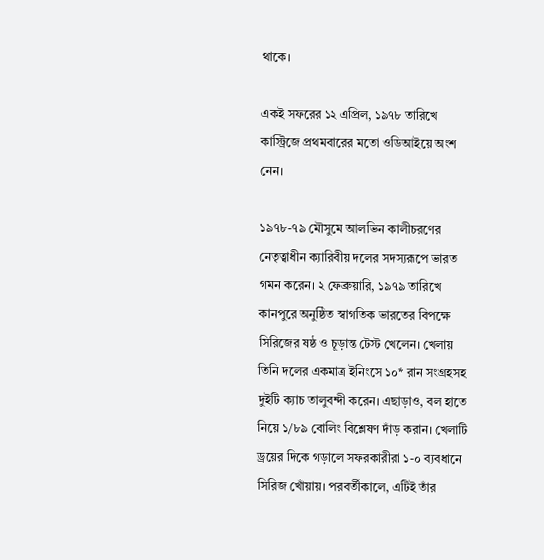থাকে।

একই সফরের ১২ এপ্রিল, ১৯৭৮ তারিখে কাস্ট্রিজে প্রথমবারের মতো ওডিআইয়ে অংশ নেন।

১৯৭৮-৭৯ মৌসুমে আলভিন কালীচরণের নেতৃত্বাধীন ক্যারিবীয় দলের সদস্যরূপে ভারত গমন করেন। ২ ফেব্রুয়ারি, ১৯৭৯ তারিখে কানপুরে অনুষ্ঠিত স্বাগতিক ভারতের বিপক্ষে সিরিজের ষষ্ঠ ও চূড়ান্ত টেস্ট খেলেন। খেলায় তিনি দলের একমাত্র ইনিংসে ১০* রান সংগ্রহসহ দুইটি ক্যাচ তালুবন্দী করেন। এছাড়াও, বল হাতে নিয়ে ১/৮৯ বোলিং বিশ্লেষণ দাঁড় করান। খেলাটি ড্রয়ের দিকে গড়ালে সফরকারীরা ১-০ ব্যবধানে সিরিজ খোঁয়ায়। পরবর্তীকালে, এটিই তাঁর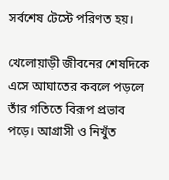সর্বশেষ টেস্টে পরিণত হয়।

খেলোয়াড়ী জীবনের শেষদিকে এসে আঘাতের কবলে পড়লে তাঁর গতিতে বিরূপ প্রভাব পড়ে। আগ্রাসী ও নিখুঁত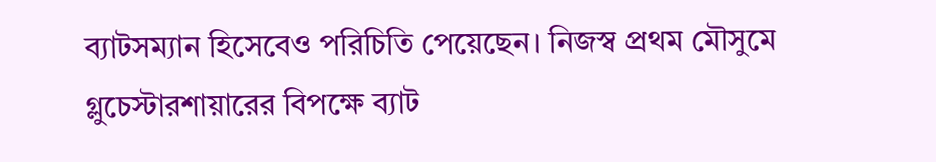ব্যাটসম্যান হিসেবেও পরিচিতি পেয়েছেন। নিজস্ব প্রথম মৌসুমে গ্লুচেস্টারশায়ারের বিপক্ষে ব্যাট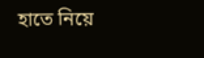হাতে নিয়ে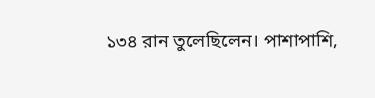১৩৪ রান তুলেছিলেন। পাশাপাশি,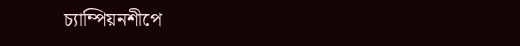চ্যাম্পিয়নশীপে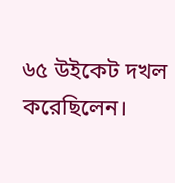৬৫ উইকেট দখল করেছিলেন।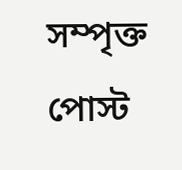সম্পৃক্ত পোস্ট